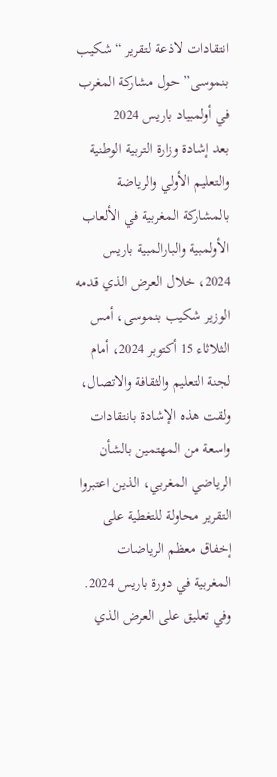انتقادات لاذعة لتقرير “شكيب بنموسى” حول مشاركة المغرب في أولمبياد باريس 2024
بعد إشادة وزارة التربية الوطنية والتعليم الأولي والرياضة بالمشاركة المغربية في الألعاب الأولمبية والبارالمبية باريس 2024، خلال العرض الذي قدمه الوزير شكيب بنموسى، أمس الثلاثاء 15 أكتوبر 2024، أمام لجنة التعليم والثقافة والاتصال، ولقت هذه الإشادة بانتقادات واسعة من المهتمين بالشأن الرياضي المغربي، الذين اعتبروا التقرير محاولة للتغطية على إخفاق معظم الرياضات المغربية في دورة باريس 2024.
وفي تعليق على العرض الذي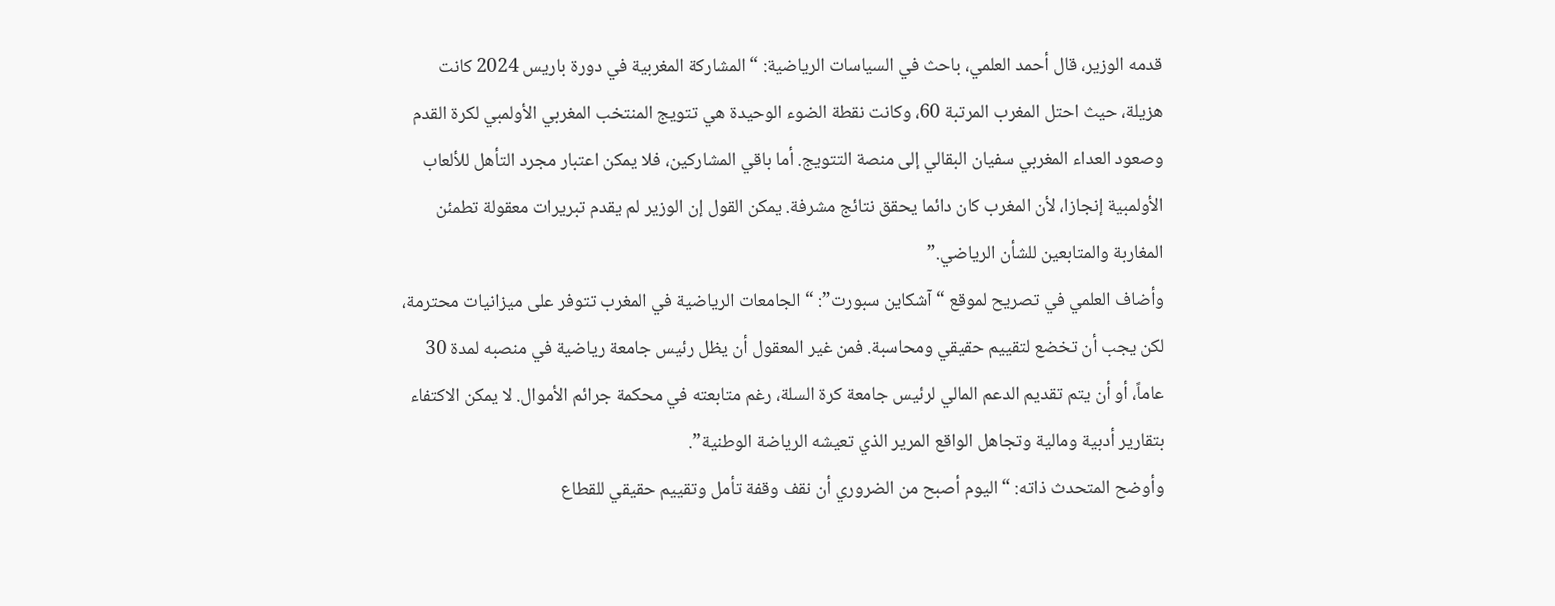قدمه الوزير، قال أحمد العلمي، باحث في السياسات الرياضية: “المشاركة المغربية في دورة باريس 2024 كانت هزيلة، حيث احتل المغرب المرتبة 60، وكانت نقطة الضوء الوحيدة هي تتويج المنتخب المغربي الأولمبي لكرة القدم وصعود العداء المغربي سفيان البقالي إلى منصة التتويج. أما باقي المشاركين، فلا يمكن اعتبار مجرد التأهل للألعاب الأولمبية إنجازا، لأن المغرب كان دائما يحقق نتائج مشرفة. يمكن القول إن الوزير لم يقدم تبريرات معقولة تطمئن المغاربة والمتابعين للشأن الرياضي.”
وأضاف العلمي في تصريح لموقع “آشكاين سبورت”: “الجامعات الرياضية في المغرب تتوفر على ميزانيات محترمة، لكن يجب أن تخضع لتقييم حقيقي ومحاسبة. فمن غير المعقول أن يظل رئيس جامعة رياضية في منصبه لمدة 30 عاماً، أو أن يتم تقديم الدعم المالي لرئيس جامعة كرة السلة، رغم متابعته في محكمة جرائم الأموال. لا يمكن الاكتفاء بتقارير أدبية ومالية وتجاهل الواقع المرير الذي تعيشه الرياضة الوطنية”.
وأوضح المتحدث ذاته: “اليوم أصبح من الضروري أن نقف وقفة تأمل وتقييم حقيقي للقطاع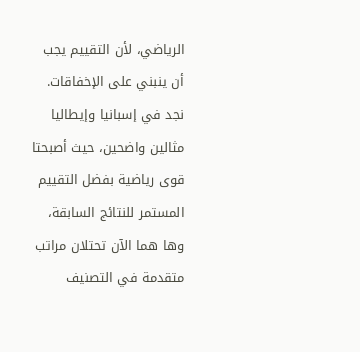الرياضي، لأن التقييم يجب أن ينبني على الإخفاقات. نجد في إسبانيا وإيطاليا مثالين واضحين، حيث أصبحتا قوى رياضية بفضل التقييم المستمر للنتائج السابقة، وها هما الآن تحتلان مراتب متقدمة في التصنيف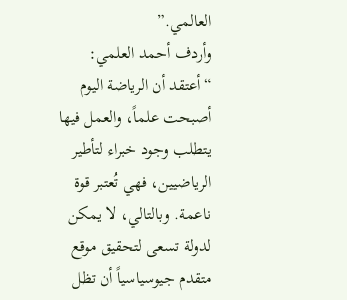العالمي.”
وأردف أحمد العلمي: “أعتقد أن الرياضة اليوم أصبحت علماً، والعمل فيها يتطلب وجود خبراء لتأطير الرياضيين، فهي تُعتبر قوة ناعمة. وبالتالي، لا يمكن لدولة تسعى لتحقيق موقع متقدم جيوسياسياً أن تظل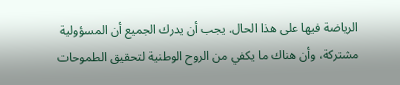الرياضة فيها على هذا الحال. يجب أن يدرك الجميع أن المسؤولية مشتركة، وأن هناك ما يكفي من الروح الوطنية لتحقيق الطموحات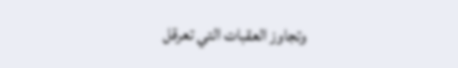وتجاوز العقبات التي تعرقل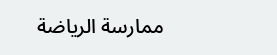ممارسة الرياضة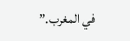في المغرب.”